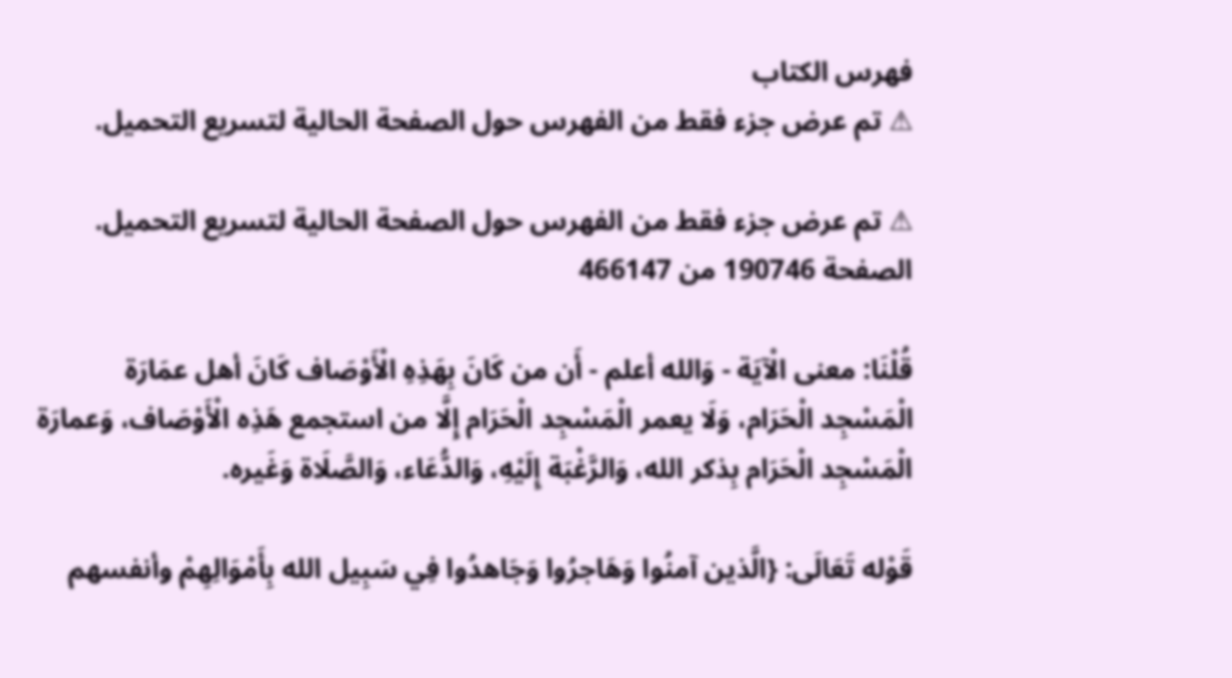فهرس الكتاب
⚠ تم عرض جزء فقط من الفهرس حول الصفحة الحالية لتسريع التحميل.

⚠ تم عرض جزء فقط من الفهرس حول الصفحة الحالية لتسريع التحميل.
الصفحة 190746 من 466147

قُلْنَا: معنى الْآيَة - وَالله أعلم - أَن من كَانَ بِهَذِهِ الْأَوْصَاف كَانَ أهل عمَارَة الْمَسْجِد الْحَرَام، وَلَا يعمر الْمَسْجِد الْحَرَام إِلَّا من استجمع هَذِه الْأَوْصَاف، وَعمارَة الْمَسْجِد الْحَرَام بِذكر الله، وَالرَّغْبَة إِلَيْهِ، وَالدُّعَاء، وَالصَّلَاة وَغَيره.

قَوْله تَعَالَى: {الَّذين آمنُوا وَهَاجرُوا وَجَاهدُوا فِي سَبِيل الله بِأَمْوَالِهِمْ وأنفسهم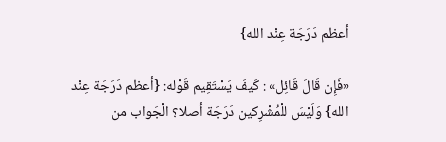أعظم دَرَجَة عِنْد الله}

«فَإِن قَالَ قَائِل» : كَيفَ يَسْتَقِيم قَوْله: {أعظم دَرَجَة عِنْد الله} وَلَيْسَ للْمُشْرِكين دَرَجَة أصلا؟ الْجَواب من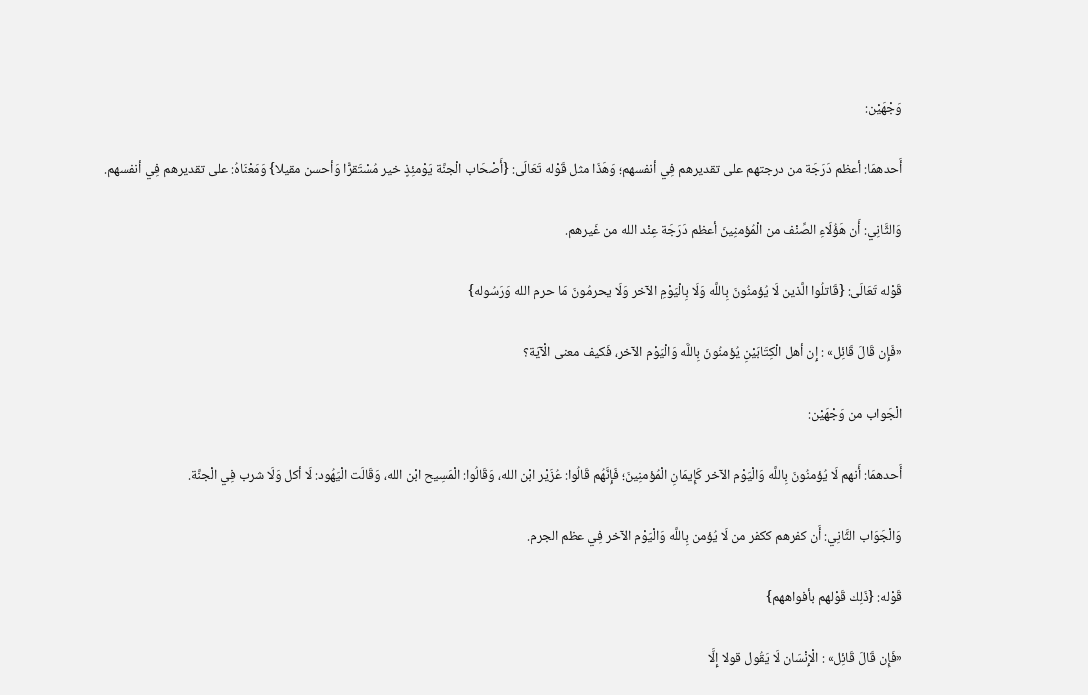وَجْهَيْن:

أَحدهمَا: أعظم دَرَجَة من درجتهم على تقديرهم فِي أنفسهم؛ وَهَذَا مثل قَوْله تَعَالَى: {أَصْحَاب الْجنَّة يَوْمئِذٍ خير مُسْتَقرًّا وَأحسن مقيلا} وَمَعْنَاهُ: على تقديرهم فِي أنفسهم.

وَالثَّانِي: أَن هَؤُلَاءِ الصِّنْف من الْمُؤمنِينَ أعظم دَرَجَة عِنْد الله من غَيرهم.

قَوْله تَعَالَى: {قَاتلُوا الَّذين لَا يُؤمنُونَ بِاللَّه وَلَا بِالْيَوْمِ الآخر وَلَا يحرمُونَ مَا حرم الله وَرَسُوله}

«فَإِن قَالَ قَائِل» : إِن أهل الْكِتَابَيْنِ يُؤمنُونَ بِاللَّه وَالْيَوْم الآخر، فَكيف معنى الْآيَة؟

الْجَواب من وَجْهَيْن:

أَحدهمَا: أَنهم لَا يُؤمنُونَ بِاللَّه وَالْيَوْم الآخر كَإِيمَانِ الْمُؤمنِينَ؛ فَإِنَّهُم قَالُوا: عُزَيْر ابْن الله، وَقَالُوا: الْمَسِيح ابْن الله، وَقَالَت الْيَهُود: لَا أكل وَلَا شرب فِي الْجنَّة.

وَالْجَوَاب الثَّانِي: أَن كفرهم ككفر من لَا يُؤمن بِاللَّه وَالْيَوْم الآخر فِي عظم الجرم.

قَوْله: {ذَلِك قَوْلهم بأفواههم}

«فَإِن قَالَ قَائِل» : الْإِنْسَان لَا يَقُول قولا إِلَّا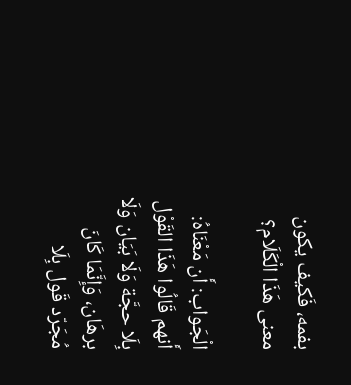بفمه، فَكيف يكون معنى هَذَا الْكَلَام؟

الْجَواب: أَن مَعْنَاهُ: أَنهم قَالُوا هَذَا القَوْل بِلَا حجَّة وَلَا بَيَان وَلَا برهَان، وَإِنَّمَا كَانَ مُجَرّد قَول بِلَا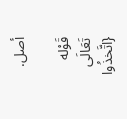أصل.

قَوْله تَعَالَى {اتَّخذُوا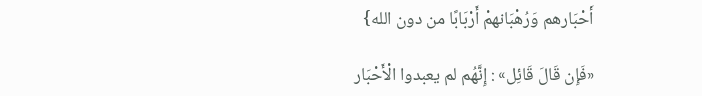أَحْبَارهم وَرُهْبَانهمْ أَرْبَابًا من دون الله}

«فَإِن قَالَ قَائِل» : إِنَّهُم لم يعبدوا الْأَحْبَار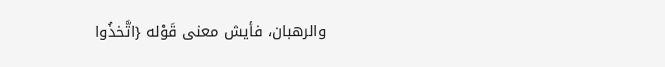والرهبان، فأيش معنى قَوْله {اتَّخذُوا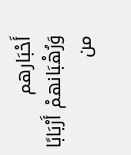أَحْبَارهم وَرُهْبَانهمْ أَرْبَابًا من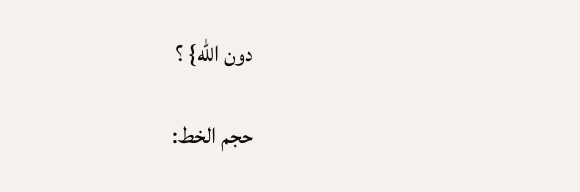دون الله} ؟

حجم الخط: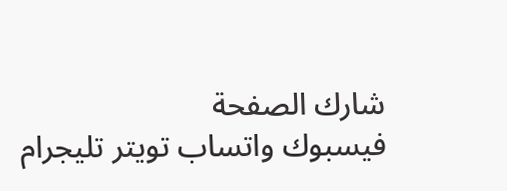شارك الصفحة
فيسبوك واتساب تويتر تليجرام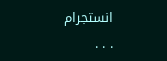انستجرام
. . .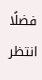فضلًا انتظر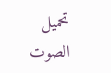تحميل الصوت